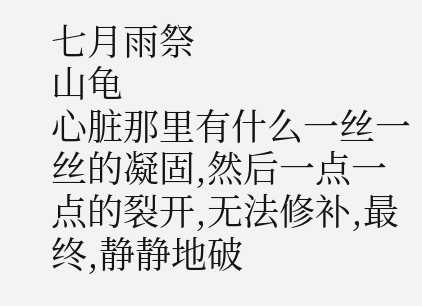七月雨祭
山龟
心脏那里有什么一丝一丝的凝固,然后一点一点的裂开,无法修补,最终,静静地破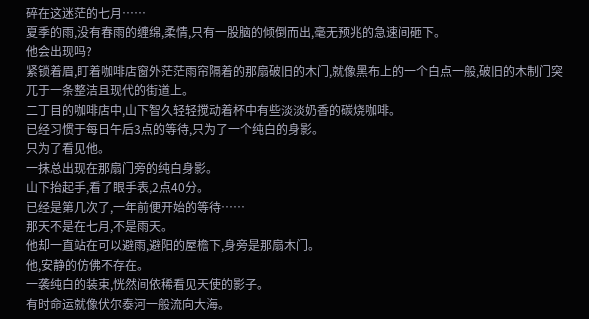碎在这迷茫的七月……
夏季的雨,没有春雨的缠绵,柔情,只有一股脑的倾倒而出,毫无预兆的急速间砸下。
他会出现吗?
紧锁着眉,盯着咖啡店窗外茫茫雨帘隔着的那扇破旧的木门,就像黑布上的一个白点一般,破旧的木制门突兀于一条整洁且现代的街道上。
二丁目的咖啡店中,山下智久轻轻搅动着杯中有些淡淡奶香的碳烧咖啡。
已经习惯于每日午后3点的等待,只为了一个纯白的身影。
只为了看见他。
一抹总出现在那扇门旁的纯白身影。
山下抬起手,看了眼手表,2点40分。
已经是第几次了,一年前便开始的等待……
那天不是在七月,不是雨天。
他却一直站在可以避雨,避阳的屋檐下,身旁是那扇木门。
他,安静的仿佛不存在。
一袭纯白的装束,恍然间依稀看见天使的影子。
有时命运就像伏尔泰河一般流向大海。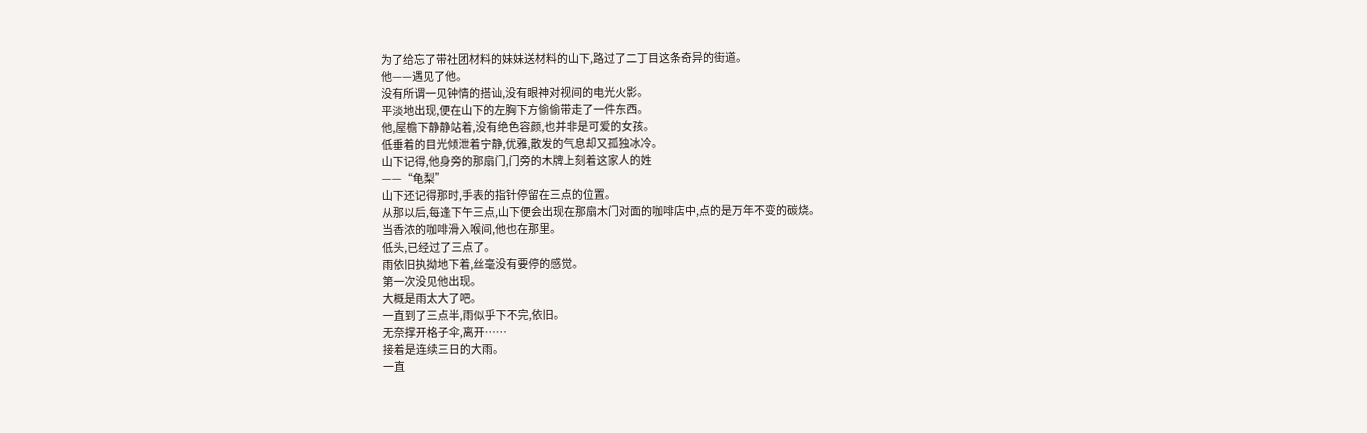为了给忘了带社团材料的妹妹送材料的山下,路过了二丁目这条奇异的街道。
他——遇见了他。
没有所谓一见钟情的搭讪,没有眼神对视间的电光火影。
平淡地出现,便在山下的左胸下方偷偷带走了一件东西。
他,屋檐下静静站着,没有绝色容颜,也并非是可爱的女孩。
低垂着的目光倾泄着宁静,优雅,散发的气息却又孤独冰冷。
山下记得,他身旁的那扇门,门旁的木牌上刻着这家人的姓
——“龟梨”
山下还记得那时,手表的指针停留在三点的位置。
从那以后,每逢下午三点,山下便会出现在那扇木门对面的咖啡店中,点的是万年不变的碳烧。
当香浓的咖啡滑入喉间,他也在那里。
低头,已经过了三点了。
雨依旧执拗地下着,丝毫没有要停的感觉。
第一次没见他出现。
大概是雨太大了吧。
一直到了三点半,雨似乎下不完,依旧。
无奈撑开格子伞,离开……
接着是连续三日的大雨。
一直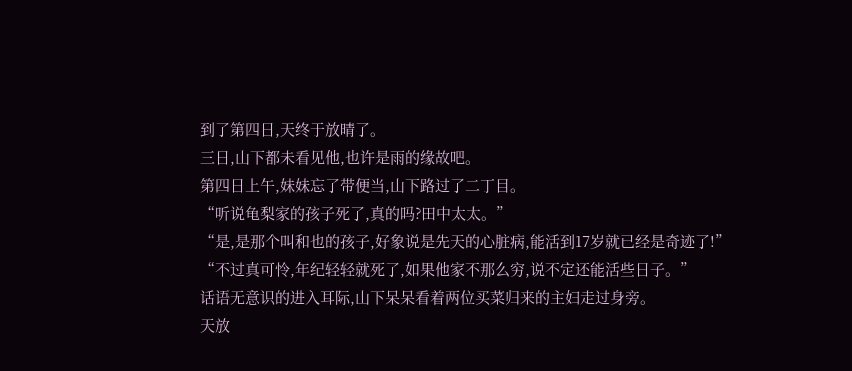到了第四日,天终于放晴了。
三日,山下都未看见他,也许是雨的缘故吧。
第四日上午,妹妹忘了带便当,山下路过了二丁目。
“听说龟梨家的孩子死了,真的吗?田中太太。”
“是,是那个叫和也的孩子,好象说是先天的心脏病,能活到17岁就已经是奇迹了!”
“不过真可怜,年纪轻轻就死了,如果他家不那么穷,说不定还能活些日子。”
话语无意识的进入耳际,山下呆呆看着两位买菜归来的主妇走过身旁。
天放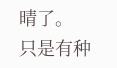晴了。
只是有种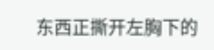东西正撕开左胸下的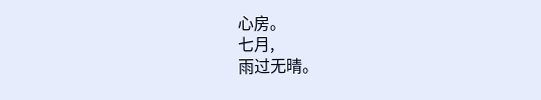心房。
七月,
雨过无晴。